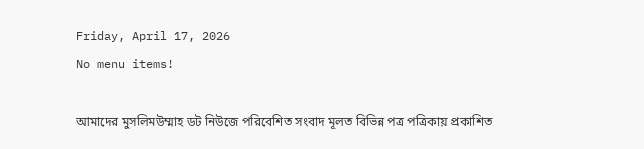Friday, April 17, 2026
No menu items!

আমাদের মুসলিমউম্মাহ ডট নিউজে পরিবেশিত সংবাদ মূলত বিভিন্ন পত্র পত্রিকায় প্রকাশিত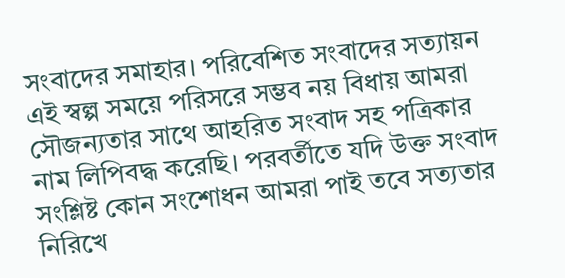সংবাদের সমাহার। পরিবেশিত সংবাদের সত্যায়ন এই স্বল্প সময়ে পরিসরে সম্ভব নয় বিধায় আমরা সৌজন্যতার সাথে আহরিত সংবাদ সহ পত্রিকার নাম লিপিবদ্ধ করেছি। পরবর্তীতে যদি উক্ত সংবাদ সংশ্লিষ্ট কোন সংশোধন আমরা পাই তবে সত্যতার নিরিখে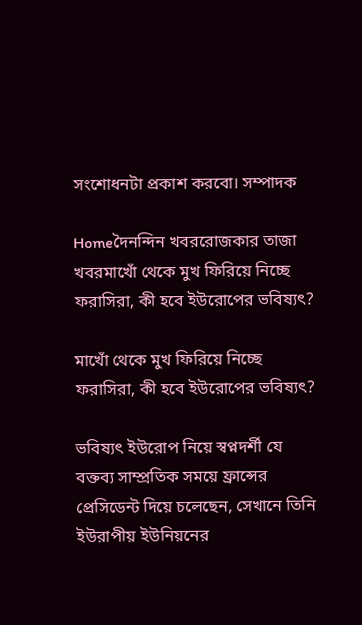সংশোধনটা প্রকাশ করবো। সম্পাদক

Homeদৈনন্দিন খবররোজকার তাজা খবরমাখোঁ থেকে মুখ ফিরিয়ে নিচ্ছে ফরাসিরা, কী হবে ইউরোপের ভবিষ্যৎ?

মাখোঁ থেকে মুখ ফিরিয়ে নিচ্ছে ফরাসিরা, কী হবে ইউরোপের ভবিষ্যৎ?

ভবিষ্যৎ ইউরোপ নিয়ে স্বপ্নদর্শী যে বক্তব্য সাম্প্রতিক সময়ে ফ্রান্সের প্রেসিডেন্ট দিয়ে চলেছেন, সেখানে তিনি ইউরাপীয় ইউনিয়নের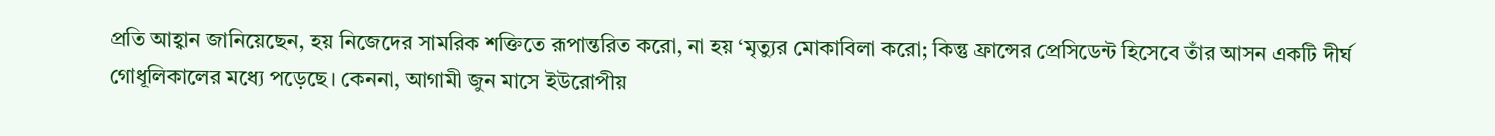প্রতি আহ্বান জানিয়েছেন, হয় নিজেদের সামরিক শক্তিতে রূপান্তরিত করো, না হয় ‘মৃত্যুর মোকাবিলা করো; কিন্তু ফ্রান্সের প্রেসিডেন্ট হিসেবে তাঁর আসন একটি দীর্ঘ গোধূলিকালের মধ্যে পড়েছে। কেননা, আগামী জুন মাসে ইউরোপীয়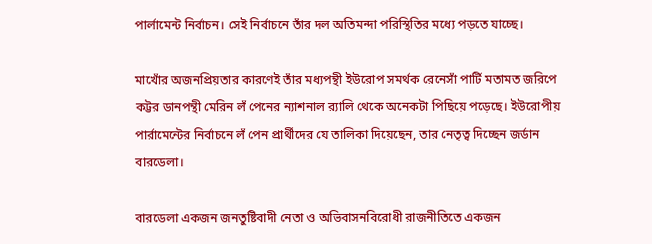পার্লামেন্ট নির্বাচন। সেই নির্বাচনে তাঁর দল অতিমন্দা পরিস্থিতির মধ্যে পড়তে যাচ্ছে।

মাখোঁর অজনপ্রিয়তার কারণেই তাঁর মধ্যপন্থী ইউরোপ সমর্থক রেনেসাঁ পার্টি মতামত জরিপে কট্টর ডানপন্থী মেরিন লঁ পেনের ন্যাশনাল র‌্যালি থেকে অনেকটা পিছিয়ে পড়েছে। ইউরোপীয় পার্রামেন্টের নির্বাচনে লঁ পেন প্রার্থীদের যে তালিকা দিয়েছেন, তার নেতৃত্ব দিচ্ছেন জর্ডান বারডেলা।

বারডেলা একজন জনতুষ্টিবাদী নেতা ও অভিবাসনবিরোধী রাজনীতিতে একজন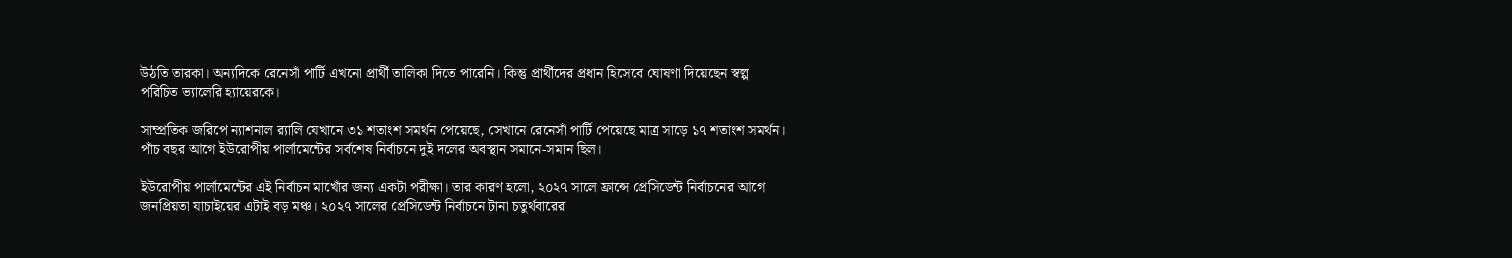উঠতি তারকা। অন্যদিকে রেনেসাঁ পার্টি এখনো প্রার্থী তালিকা দিতে পারেনি। কিন্তু প্রার্থীদের প্রধান হিসেবে ঘোষণা দিয়েছেন স্বল্প পরিচিত ভ্যালেরি হ্যায়েরকে।

সাম্প্রতিক জরিপে ন্যাশনাল র‌্যালি যেখানে ৩১ শতাংশ সমর্থন পেয়েছে, সেখানে রেনেসাঁ পার্টি পেয়েছে মাত্র সাড়ে ১৭ শতাংশ সমর্থন। পাঁচ বছর আগে ইউরোপীয় পার্লামেন্টের সর্বশেষ নির্বাচনে দুই দলের অবস্থান সমানে-সমান ছিল।

ইউরোপীয় পার্লামেন্টের এই নির্বাচন মাখোঁর জন্য একটা পরীক্ষা। তার কারণ হলো, ২০২৭ সালে ফ্রান্সে প্রেসিডেন্ট নির্বাচনের আগে জনপ্রিয়তা যাচাইয়ের এটাই বড় মঞ্চ। ২০২৭ সালের প্রেসিডেন্ট নির্বাচনে টানা চতুর্থবারের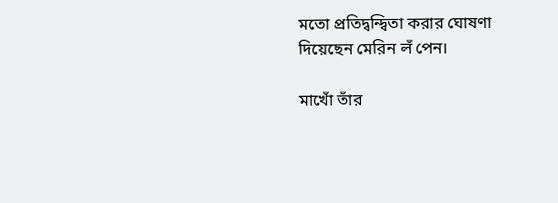মতো প্রতিদ্বন্দ্বিতা করার ঘোষণা দিয়েছেন মেরিন লঁ পেন।

মাখোঁ তাঁর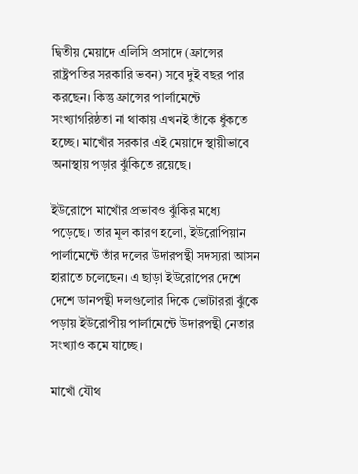দ্বিতীয় মেয়াদে এলিসি প্রসাদে (ফ্রান্সের রাষ্ট্রপতির সরকারি ভবন) সবে দুই বছর পার করছেন। কিন্তু ফ্রান্সের পার্লামেন্টে সংখ্যাগরিষ্ঠতা না থাকায় এখনই তাঁকে ধুঁকতে হচ্ছে। মাখোঁর সরকার এই মেয়াদে স্থায়ীভাবে অনাস্থায় পড়ার ঝুঁকিতে রয়েছে।

ইউরোপে মাখোঁর প্রভাবও ঝুঁকির মধ্যে পড়েছে। তার মূল কারণ হলো, ইউরোপিয়ান পার্লামেন্টে তাঁর দলের উদারপন্থী সদস্যরা আসন হারাতে চলেছেন। এ ছাড়া ইউরোপের দেশে দেশে ডানপন্থী দলগুলোর দিকে ভোটাররা ঝুঁকে পড়ায় ইউরোপীয় পার্লামেন্টে উদারপন্থী নেতার সংখ্যাও কমে যাচ্ছে।

মাখোঁ যৌথ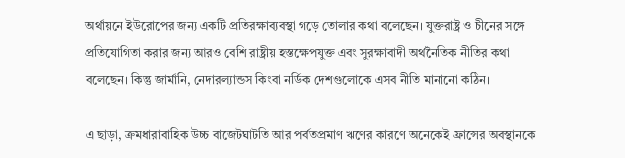অর্থায়নে ইউরোপের জন্য একটি প্রতিরক্ষাব্যবস্থা গড়ে তোলার কথা বলেছেন। যুক্তরাষ্ট্র ও চীনের সঙ্গে প্রতিযোগিতা করার জন্য আরও বেশি রাষ্ট্রীয় হস্তক্ষেপযুক্ত এবং সুরক্ষাবাদী অর্থনৈতিক নীতির কথা বলেছেন। কিন্তু জার্মানি, নেদারল্যান্ডস কিংবা নর্ডিক দেশগুলোকে এসব নীতি মানানো কঠিন।

এ ছাড়া, ক্রমধারাবাহিক উচ্চ বাজেটঘাটতি আর পর্বতপ্রমাণ ঋণের কারণে অনেকেই ফ্রান্সের অবস্থানকে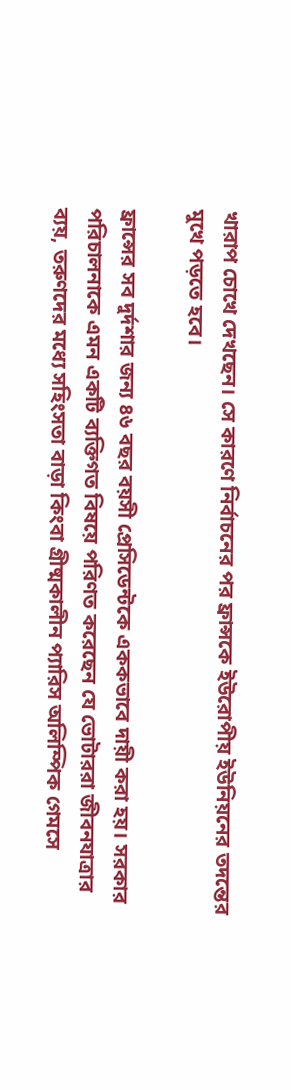খারাপ চোখে দেখছেন। সে কারণে নির্বাচনের পর ফ্রান্সকে ইউরোপীয় ইউনিয়নের তদন্তের মুখে পড়তে হবে।

ফ্রান্সের সব দুর্দশার জন্য ৪৬ বছর বয়সী প্রেসিডেন্টকে এককভাবে দায়ী করা হয়। সরকার পরিচালনাকে এমন একটি ব্যক্তিগত বিষয়ে পরিণত করেছেন যে ভোটাররা জীবনযাত্রার ব্যয়, তরুণদের মধ্যে সহিংসতা বাড়া কিংবা গ্রীষ্মকালীন প্যারিস অলিম্পিক গেমসে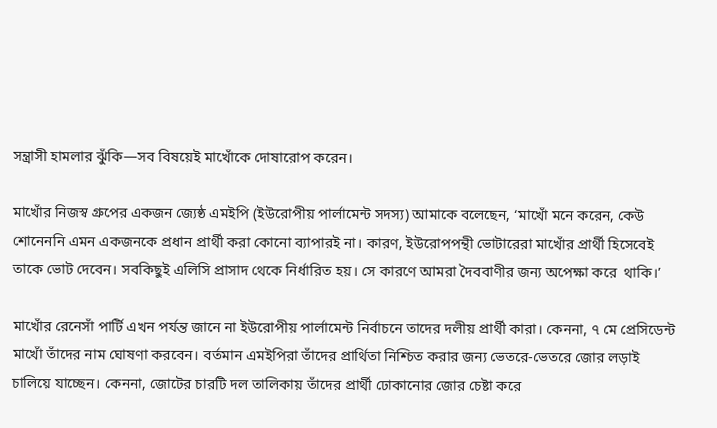সন্ত্রাসী হামলার ঝুঁকি—সব বিষয়েই মাখোঁকে দোষারোপ করেন।

মাখোঁর নিজস্ব গ্রুপের একজন জ্যেষ্ঠ এমইপি (ইউরোপীয় পার্লামেন্ট সদস্য) আমাকে বলেছেন, ‘মাখোঁ মনে করেন, কেউ শোনেননি এমন একজনকে প্রধান প্রার্থী করা কোনো ব্যাপারই না। কারণ, ইউরোপপন্থী ভোটারেরা মাখোঁর প্রার্থী হিসেবেই তাকে ভোট দেবেন। সবকিছুই এলিসি প্রাসাদ থেকে নির্ধারিত হয়। সে কারণে আমরা দৈববাণীর জন্য অপেক্ষা করে  থাকি।’

মাখোঁর রেনেসাঁ পার্টি এখন পর্যন্ত জানে না ইউরোপীয় পার্লামেন্ট নির্বাচনে তাদের দলীয় প্রার্থী কারা। কেননা, ৭ মে প্রেসিডেন্ট মাখোঁ তাঁদের নাম ঘোষণা করবেন। বর্তমান এমইপিরা তাঁদের প্রার্থিতা নিশ্চিত করার জন্য ভেতরে-ভেতরে জোর লড়াই চালিয়ে যাচ্ছেন। কেননা, জোটের চারটি দল তালিকায় তাঁদের প্রার্থী ঢোকানোর জোর চেষ্টা করে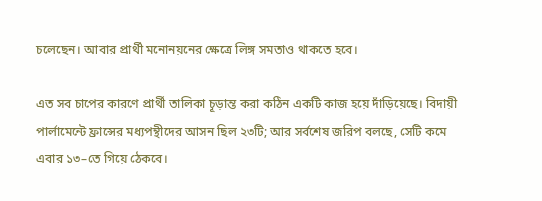চলেছেন। আবার প্রার্থী মনোনয়নের ক্ষেত্রে লিঙ্গ সমতাও থাকতে হবে।

এত সব চাপের কারণে প্রার্থী তালিকা চূড়ান্ত করা কঠিন একটি কাজ হয়ে দাঁড়িয়েছে। বিদায়ী পার্লামেন্টে ফ্রান্সের মধ্যপন্থীদের আসন ছিল ২৩টি; আর সর্বশেষ জরিপ বলছে, সেটি কমে এবার ১৩–তে গিয়ে ঠেকবে।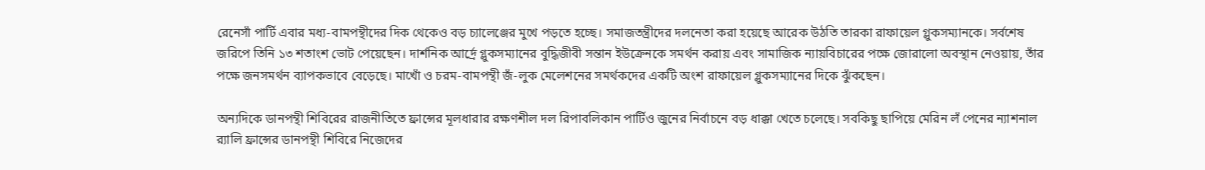রেনেসাঁ পার্টি এবার মধ্য-বামপন্থীদের দিক থেকেও বড় চ্যালেঞ্জের মুখে পড়তে হচ্ছে। সমাজতন্ত্রীদের দলনেতা করা হয়েছে আরেক উঠতি তারকা রাফায়েল গ্লুকসম্যানকে। সর্বশেষ জরিপে তিনি ১৩ শতাংশ ভোট পেয়েছেন। দার্শনিক আর্দ্রে গ্লুকসম্যানের বুদ্ধিজীবী সন্তান ইউক্রেনকে সমর্থন করায় এবং সামাজিক ন্যায়বিচারের পক্ষে জোরালো অবস্থান নেওয়ায়, তাঁর পক্ষে জনসমর্থন ব্যাপকভাবে বেড়েছে। মাখোঁ ও চরম-বামপন্থী জঁ-লুক মেলেশনের সমর্থকদের একটি অংশ রাফায়েল গ্লুকসম্যানের দিকে ঝুঁকছেন।

অন্যদিকে ডানপন্থী শিবিরের রাজনীতিতে ফ্রান্সের মূলধারার রক্ষণশীল দল রিপাবলিকান পার্টিও জুনের নির্বাচনে বড় ধাক্কা খেতে চলেছে। সবকিছু ছাপিয়ে মেরিন লঁ পেনের ন্যাশনাল র‌্যালি ফ্রান্সের ডানপন্থী শিবিরে নিজেদের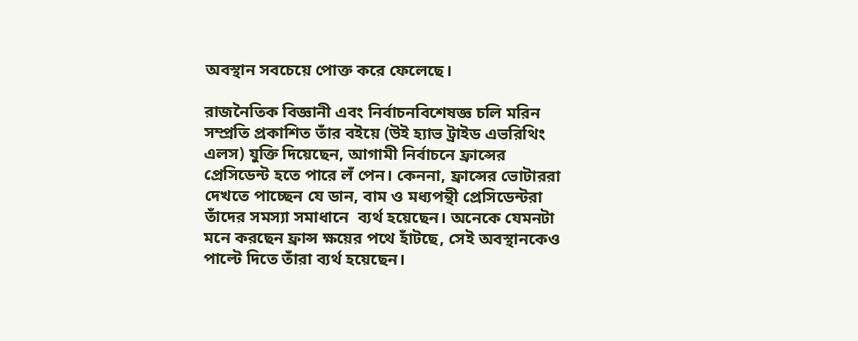অবস্থান সবচেয়ে পোক্ত করে ফেলেছে।

রাজনৈতিক বিজ্ঞানী এবং নির্বাচনবিশেষজ্ঞ চলি মরিন সম্প্রতি প্রকাশিত তাঁর বইয়ে (উই হ্যাভ ট্রাইড এভরিথিং এলস) যুক্তি দিয়েছেন, আগামী নির্বাচনে ফ্রান্সের প্রেসিডেন্ট হতে পারে লঁ পেন। কেননা, ফ্রান্সের ভোটাররা দেখতে পাচ্ছেন যে ডান, বাম ও মধ্যপন্থী প্রেসিডেন্টরা তাঁদের সমস্যা সমাধানে  ব্যর্থ হয়েছেন। অনেকে যেমনটা মনে করছেন ফ্রান্স ক্ষয়ের পথে হাঁটছে, সেই অবস্থানকেও পাল্টে দিতে তাঁরা ব্যর্থ হয়েছেন।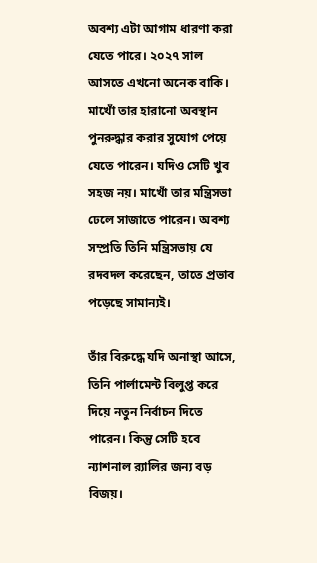অবশ্য এটা আগাম ধারণা করা যেতে পারে। ২০২৭ সাল আসতে এখনো অনেক বাকি। মাখোঁ তার হারানো অবস্থান পুনরুদ্ধার করার সুযোগ পেয়ে যেতে পারেন। যদিও সেটি খুব সহজ নয়। মাখোঁ তার মন্ত্রিসভা ঢেলে সাজাতে পারেন। অবশ্য সম্প্রতি তিনি মন্ত্রিসভায় যে রদবদল করেছেন, তাতে প্রভাব পড়েছে সামান্যই।

তাঁর বিরুদ্ধে যদি অনাস্থা আসে, তিনি পার্লামেন্ট বিলুপ্ত করে দিয়ে নতুন নির্বাচন দিতে পারেন। কিন্তু সেটি হবে ন্যাশনাল র‌্যালির জন্য বড় বিজয়।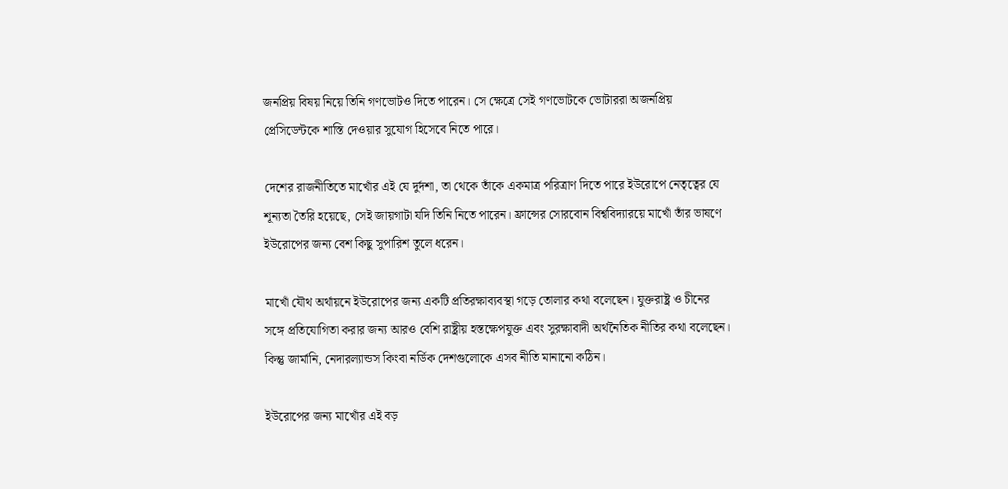জনপ্রিয় বিষয় নিয়ে তিনি গণভোটও দিতে পারেন। সে ক্ষেত্রে সেই গণভোটকে ভোটাররা অজনপ্রিয় প্রেসিডেন্টকে শাস্তি দেওয়ার সুযোগ হিসেবে নিতে পারে।

দেশের রাজনীতিতে মাখোঁর এই যে দুর্দশা, তা থেকে তাঁকে একমাত্র পরিত্রাণ দিতে পারে ইউরোপে নেতৃত্বের যে শূন্যতা তৈরি হয়েছে, সেই জায়গাটা যদি তিনি নিতে পারেন। ফ্রান্সের সোরবোন বিশ্ববিদ্যারয়ে মাখোঁ তাঁর ভাষণে ইউরোপের জন্য বেশ কিছু সুপারিশ তুলে ধরেন।

মাখোঁ যৌথ অর্থায়নে ইউরোপের জন্য একটি প্রতিরক্ষাব্যবস্থা গড়ে তোলার কথা বলেছেন। যুক্তরাষ্ট্র ও চীনের সঙ্গে প্রতিযোগিতা করার জন্য আরও বেশি রাষ্ট্রীয় হস্তক্ষেপযুক্ত এবং সুরক্ষাবাদী অর্থনৈতিক নীতির কথা বলেছেন। কিন্তু জার্মানি, নেদারল্যান্ডস কিংবা নর্ডিক দেশগুলোকে এসব নীতি মানানো কঠিন।

ইউরোপের জন্য মাখোঁর এই বড়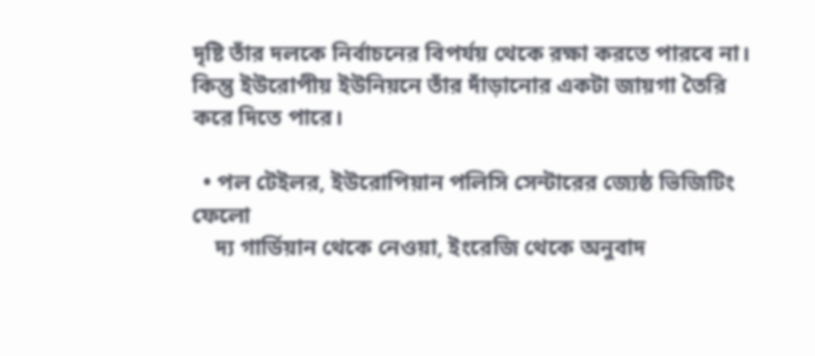দৃষ্টি তাঁর দলকে নির্বাচনের বিপর্যয় থেকে রক্ষা করতে পারবে না। কিন্তু ইউরোপীয় ইউনিয়নে তাঁর দাঁড়ানোর একটা জায়গা তৈরি করে দিতে পারে।

  • পল টেইলর, ইউরোপিয়ান পলিসি সেন্টারের জ্যেষ্ঠ ভিজিটিং ফেলো
    দ্য গার্ডিয়ান থেকে নেওয়া, ইংরেজি থেকে অনুবাদ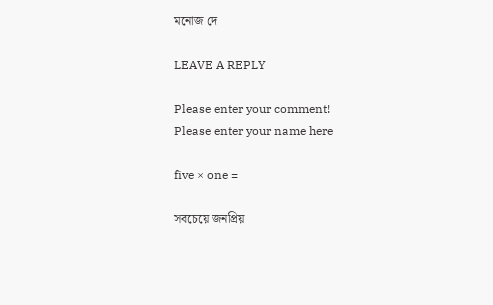মনোজ দে

LEAVE A REPLY

Please enter your comment!
Please enter your name here

five × one =

সবচেয়ে জনপ্রিয়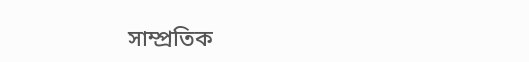সাম্প্রতিক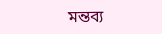মন্তব্য